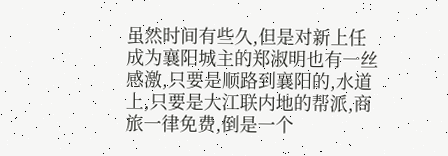虽然时间有些久,但是对新上任成为襄阳城主的郑淑明也有一丝感激,只要是顺路到襄阳的,水道上,只要是大江联内地的帮派,商旅一律免费,倒是一个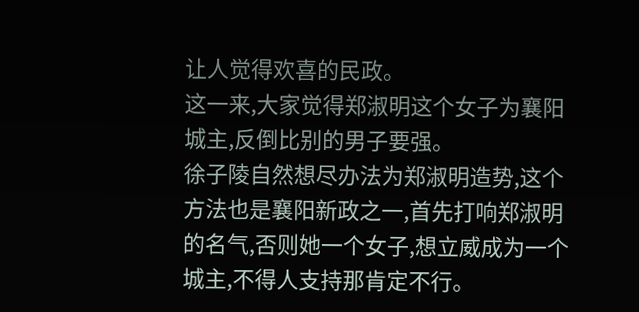让人觉得欢喜的民政。
这一来,大家觉得郑淑明这个女子为襄阳城主,反倒比别的男子要强。
徐子陵自然想尽办法为郑淑明造势,这个方法也是襄阳新政之一,首先打响郑淑明的名气,否则她一个女子,想立威成为一个城主,不得人支持那肯定不行。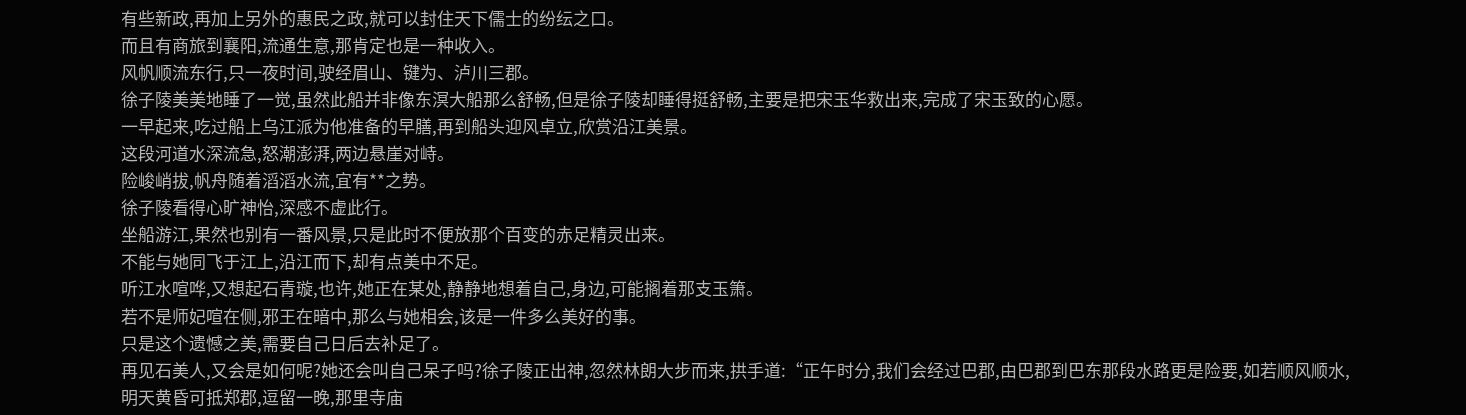有些新政,再加上另外的惠民之政,就可以封住天下儒士的纷纭之口。
而且有商旅到襄阳,流通生意,那肯定也是一种收入。
风帆顺流东行,只一夜时间,驶经眉山、键为、泸川三郡。
徐子陵美美地睡了一觉,虽然此船并非像东溟大船那么舒畅,但是徐子陵却睡得挺舒畅,主要是把宋玉华救出来,完成了宋玉致的心愿。
一早起来,吃过船上乌江派为他准备的早膳,再到船头迎风卓立,欣赏沿江美景。
这段河道水深流急,怒潮澎湃,两边悬崖对峙。
险峻峭拔,帆舟随着滔滔水流,宜有**之势。
徐子陵看得心旷神怡,深感不虚此行。
坐船游江,果然也别有一番风景,只是此时不便放那个百变的赤足精灵出来。
不能与她同飞于江上,沿江而下,却有点美中不足。
听江水喧哗,又想起石青璇,也许,她正在某处,静静地想着自己,身边,可能搁着那支玉箫。
若不是师妃喧在侧,邪王在暗中,那么与她相会,该是一件多么美好的事。
只是这个遗憾之美,需要自己日后去补足了。
再见石美人,又会是如何呢?她还会叫自己呆子吗?徐子陵正出神,忽然林朗大步而来,拱手道:“正午时分,我们会经过巴郡,由巴郡到巴东那段水路更是险要,如若顺风顺水,明天黄昏可抵郑郡,逗留一晚,那里寺庙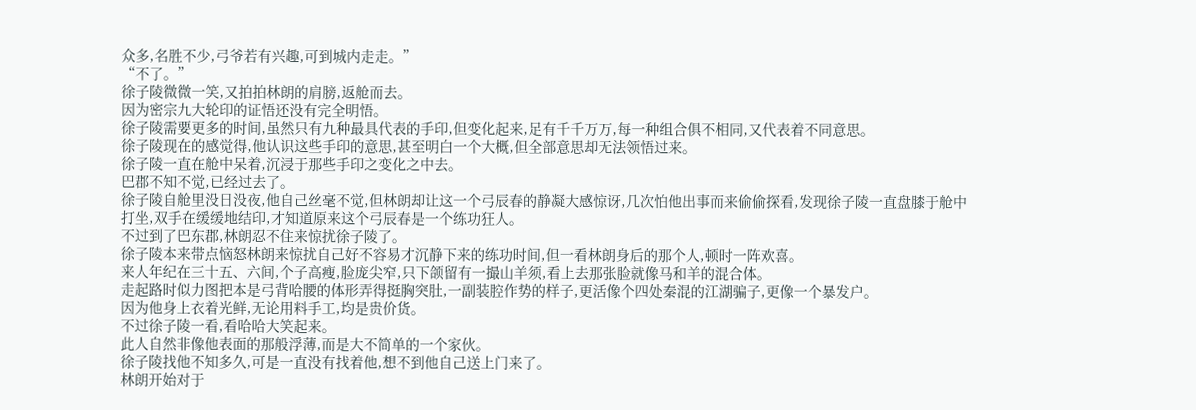众多,名胜不少,弓爷若有兴趣,可到城内走走。”
“不了。”
徐子陵微微一笑,又拍拍林朗的肩膀,返舱而去。
因为密宗九大轮印的证悟还没有完全明悟。
徐子陵需要更多的时间,虽然只有九种最具代表的手印,但变化起来,足有千千万万,每一种组合俱不相同,又代表着不同意思。
徐子陵现在的感觉得,他认识这些手印的意思,甚至明白一个大概,但全部意思却无法领悟过来。
徐子陵一直在舱中呆着,沉浸于那些手印之变化之中去。
巴郡不知不觉,已经过去了。
徐子陵自舱里没日没夜,他自己丝毫不觉,但林朗却让这一个弓辰春的静凝大感惊讶,几次怕他出事而来偷偷探看,发现徐子陵一直盘膝于舱中打坐,双手在缓缓地结印,才知道原来这个弓辰春是一个练功狂人。
不过到了巴东郡,林朗忍不住来惊扰徐子陵了。
徐子陵本来带点恼怒林朗来惊扰自己好不容易才沉静下来的练功时间,但一看林朗身后的那个人,顿时一阵欢喜。
来人年纪在三十五、六间,个子高瘦,脸庞尖窄,只下颌留有一撮山羊须,看上去那张脸就像马和羊的混合体。
走起路时似力图把本是弓背哈腰的体形弄得挺胸突肚,一副装腔作势的样子,更活像个四处秦混的江湖骗子,更像一个暴发户。
因为他身上衣着光鲜,无论用料手工,均是贵价货。
不过徐子陵一看,看哈哈大笑起来。
此人自然非像他表面的那般浮薄,而是大不简单的一个家伙。
徐子陵找他不知多久,可是一直没有找着他,想不到他自己送上门来了。
林朗开始对于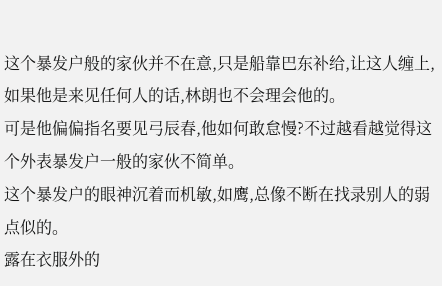这个暴发户般的家伙并不在意,只是船靠巴东补给,让这人缠上,如果他是来见任何人的话,林朗也不会理会他的。
可是他偏偏指名要见弓辰春,他如何敢怠慢?不过越看越觉得这个外表暴发户一般的家伙不简单。
这个暴发户的眼神沉着而机敏,如鹰,总像不断在找录别人的弱点似的。
露在衣服外的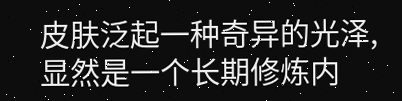皮肤泛起一种奇异的光泽,显然是一个长期修炼内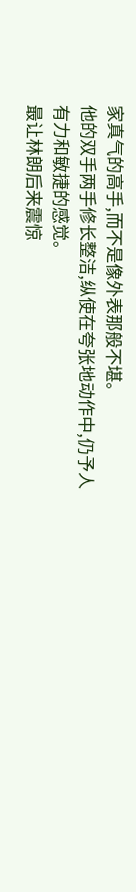家真气的高手,而不是像外表那般不堪。
他的双手两手修长整洁,纵使在夸张地动作中,仍予人有力和敏捷的感觉。
最让林朗后来震惊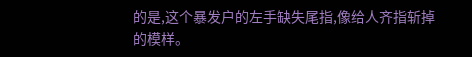的是,这个暴发户的左手缺失尾指,像给人齐指斩掉的模样。